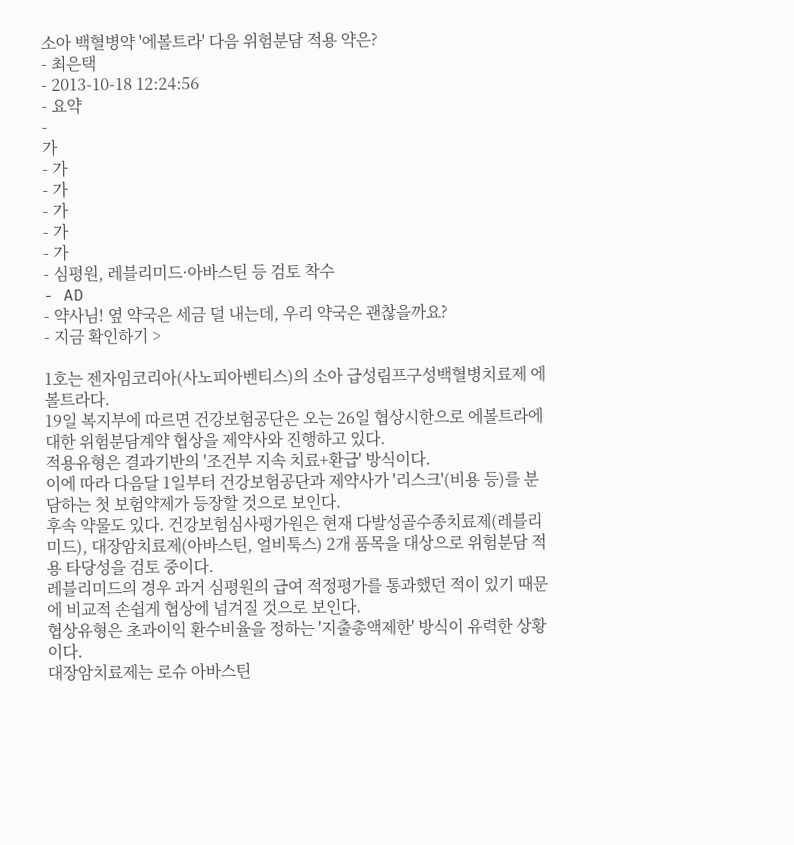소아 백혈병약 '에볼트라' 다음 위험분담 적용 약은?
- 최은택
- 2013-10-18 12:24:56
- 요약
-
가
- 가
- 가
- 가
- 가
- 가
- 심평원, 레블리미드·아바스틴 등 검토 착수
- AD
- 약사님! 옆 약국은 세금 덜 내는데, 우리 약국은 괜찮을까요?
- 지금 확인하기 >

1호는 젠자임코리아(사노피아벤티스)의 소아 급성림프구성백혈병치료제 에볼트라다.
19일 복지부에 따르면 건강보험공단은 오는 26일 협상시한으로 에볼트라에 대한 위험분담계약 협상을 제약사와 진행하고 있다.
적용유형은 결과기반의 '조건부 지속 치료+환급' 방식이다.
이에 따라 다음달 1일부터 건강보험공단과 제약사가 '리스크'(비용 등)를 분담하는 첫 보험약제가 등장할 것으로 보인다.
후속 약물도 있다. 건강보험심사평가원은 현재 다발성골수종치료제(레블리미드), 대장암치료제(아바스틴, 얼비툭스) 2개 품목을 대상으로 위험분담 적용 타당성을 검토 중이다.
레블리미드의 경우 과거 심평원의 급여 적정평가를 통과했던 적이 있기 때문에 비교적 손쉽게 협상에 넘겨질 것으로 보인다.
협상유형은 초과이익 환수비율을 정하는 '지출총액제한' 방식이 유력한 상황이다.
대장암치료제는 로슈 아바스틴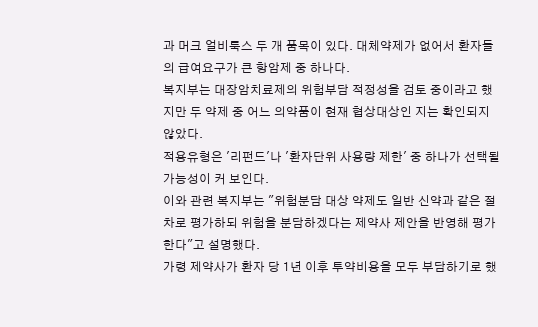과 머크 얼비툭스 두 개 품목이 있다. 대체약제가 없어서 환자들의 급여요구가 큰 항암제 중 하나다.
복지부는 대장암치료제의 위험부담 적정성을 검토 중이라고 했지만 두 약제 중 어느 의약품이 현재 협상대상인 지는 확인되지 않았다.
적용유형은 '리펀드'나 '환자단위 사용량 제한' 중 하나가 선택될 가능성이 커 보인다.
이와 관련 복지부는 "위험분담 대상 약제도 일반 신약과 같은 절차로 평가하되 위험을 분담하겠다는 제약사 제안을 반영해 평가한다"고 설명했다.
가령 제약사가 환자 당 1년 이후 투약비용을 모두 부담하기로 했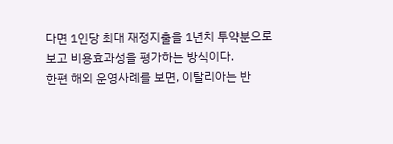다면 1인당 최대 재정지출을 1년치 투약분으로 보고 비용효과성을 평가하는 방식이다.
한편 해외 운영사례를 보면, 이탈리아는 반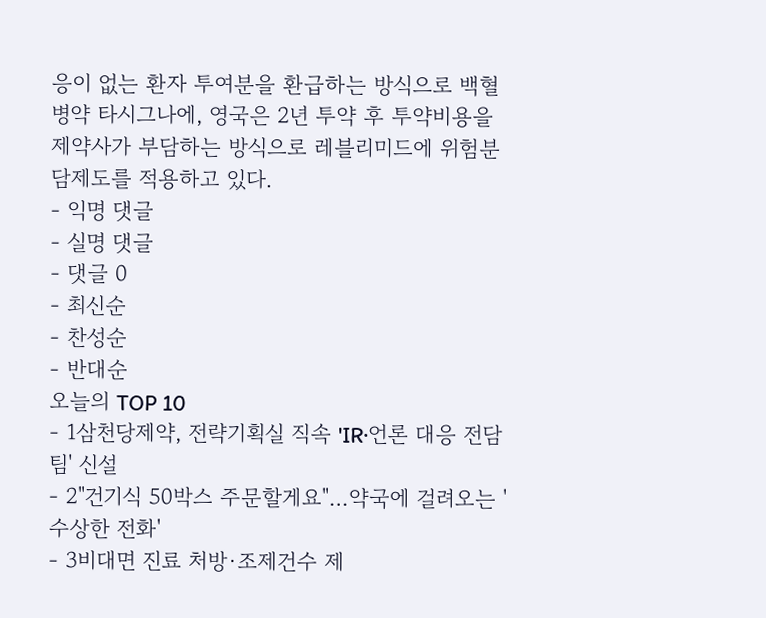응이 없는 환자 투여분을 환급하는 방식으로 백혈병약 타시그나에, 영국은 2년 투약 후 투약비용을 제약사가 부담하는 방식으로 레블리미드에 위험분담제도를 적용하고 있다.
- 익명 댓글
- 실명 댓글
- 댓글 0
- 최신순
- 찬성순
- 반대순
오늘의 TOP 10
- 1삼천당제약, 전략기획실 직속 'IR·언론 대응 전담팀' 신설
- 2"건기식 50박스 주문할게요"…약국에 걸려오는 '수상한 전화'
- 3비대면 진료 처방·조제건수 제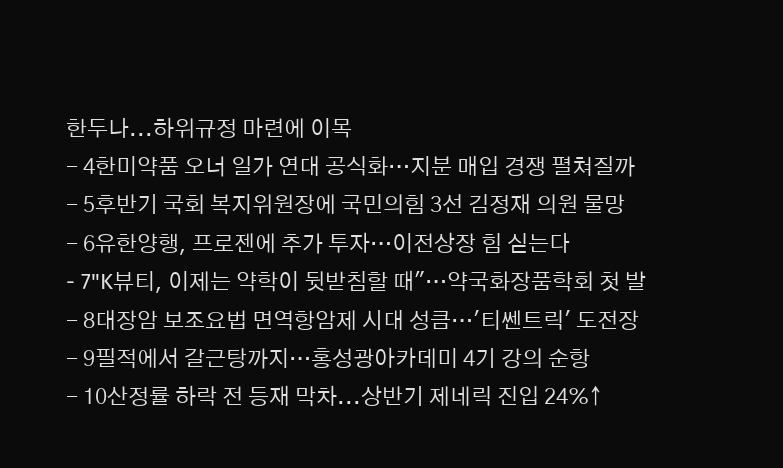한두나...하위규정 마련에 이목
- 4한미약품 오너 일가 연대 공식화…지분 매입 경쟁 펼쳐질까
- 5후반기 국회 복지위원장에 국민의힘 3선 김정재 의원 물망
- 6유한양행, 프로젠에 추가 투자…이전상장 힘 싣는다
- 7"K뷰티, 이제는 약학이 뒷받침할 때"…약국화장품학회 첫 발
- 8대장암 보조요법 면역항암제 시대 성큼…'티쎈트릭' 도전장
- 9필적에서 갈근탕까지…홍성광아카데미 4기 강의 순항
- 10산정률 하락 전 등재 막차...상반기 제네릭 진입 24%↑